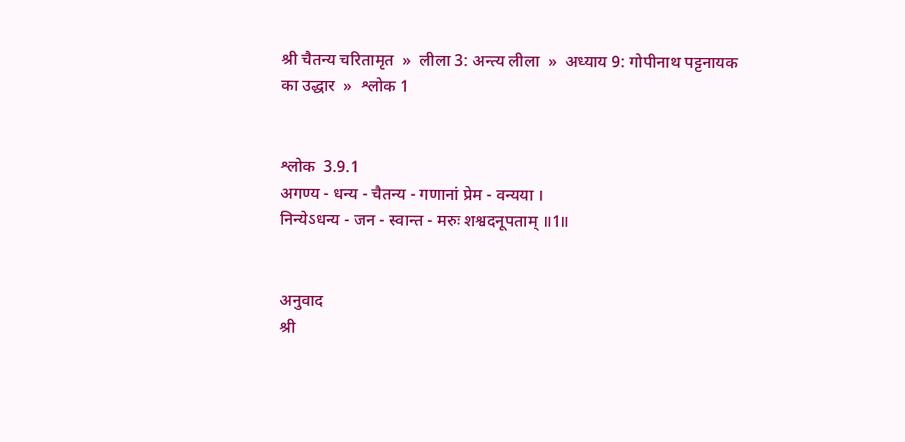श्री चैतन्य चरितामृत  »  लीला 3: अन्त्य लीला  »  अध्याय 9: गोपीनाथ पट्टनायक का उद्धार  »  श्लोक 1


श्लोक  3.9.1
अगण्य - धन्य - चैतन्य - गणानां प्रेम - वन्यया ।
निन्येऽधन्य - जन - स्वान्त - मरुः शश्वदनूपताम् ॥1॥


अनुवाद
श्री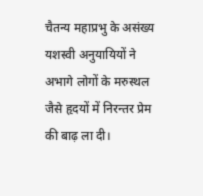चैतन्य महाप्रभु के असंख्य यशस्वी अनुयायियों ने अभागे लोगों के मरुस्थल जैसे हृदयों में निरन्तर प्रेम की बाढ़ ला दी।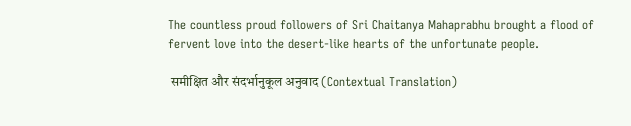The countless proud followers of Sri Chaitanya Mahaprabhu brought a flood of fervent love into the desert-like hearts of the unfortunate people.

 समीक्षित और संदर्भानुकूल अनुवाद (Contextual Translation)